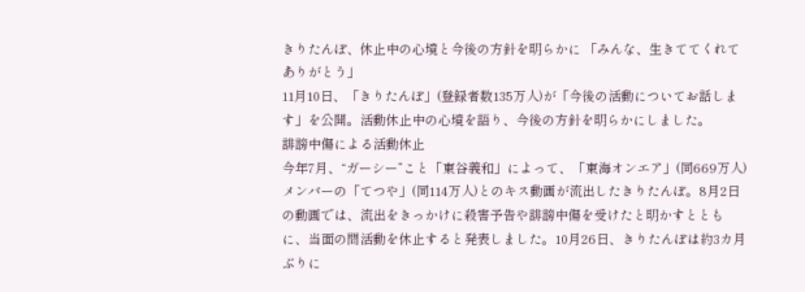きりたんぽ、休止中の心境と今後の方針を明らかに 「みんな、生きててくれてありがとう」
11月10日、「きりたんぽ」(登録者数135万人)が「今後の活動についてお話します」を公開。活動休止中の心境を語り、今後の方針を明らかにしました。
誹謗中傷による活動休止
今年7月、“ガーシー”こと「東谷義和」によって、「東海オンエア」(同669万人)メンバーの「てつや」(同114万人)とのキス動画が流出したきりたんぽ。8月2日の動画では、流出をきっかけに殺害予告や誹謗中傷を受けたと明かすとともに、当面の間活動を休止すると発表しました。10月26日、きりたんぽは約3カ月ぶりに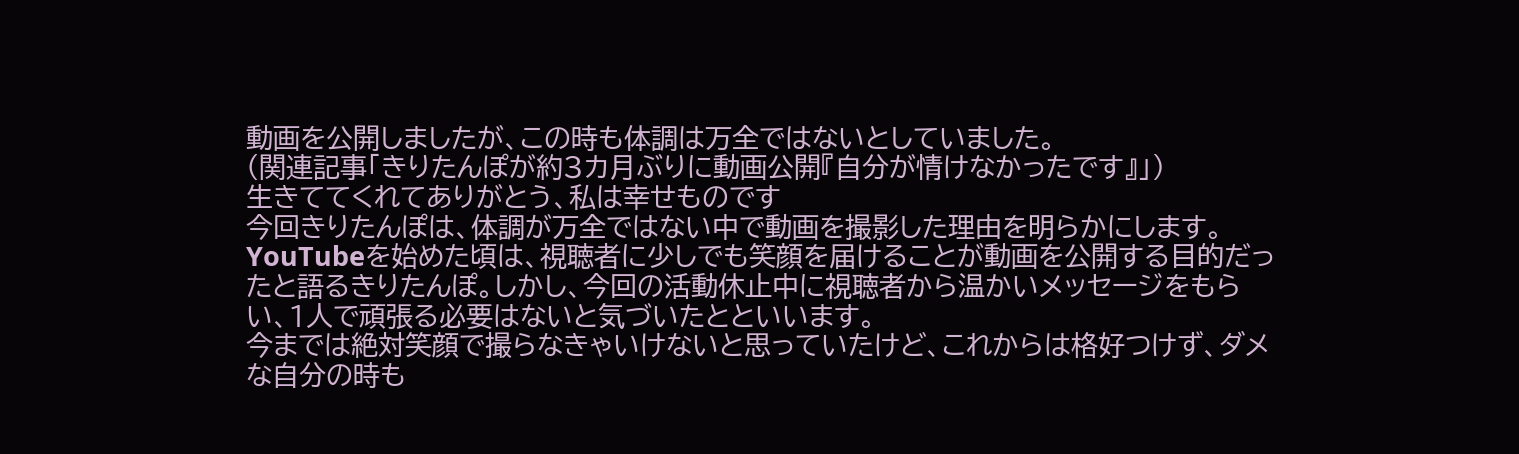動画を公開しましたが、この時も体調は万全ではないとしていました。
(関連記事「きりたんぽが約3カ月ぶりに動画公開『自分が情けなかったです』」)
生きててくれてありがとう、私は幸せものです
今回きりたんぽは、体調が万全ではない中で動画を撮影した理由を明らかにします。YouTubeを始めた頃は、視聴者に少しでも笑顔を届けることが動画を公開する目的だったと語るきりたんぽ。しかし、今回の活動休止中に視聴者から温かいメッセージをもらい、1人で頑張る必要はないと気づいたとといいます。
今までは絶対笑顔で撮らなきゃいけないと思っていたけど、これからは格好つけず、ダメな自分の時も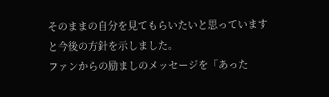そのままの自分を見てもらいたいと思っています
と今後の方針を示しました。
ファンからの励ましのメッセージを「あった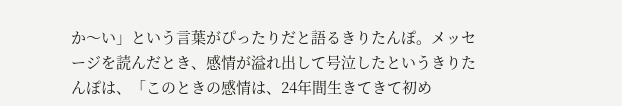か〜い」という言葉がぴったりだと語るきりたんぽ。メッセージを読んだとき、感情が溢れ出して号泣したというきりたんぽは、「このときの感情は、24年間生きてきて初め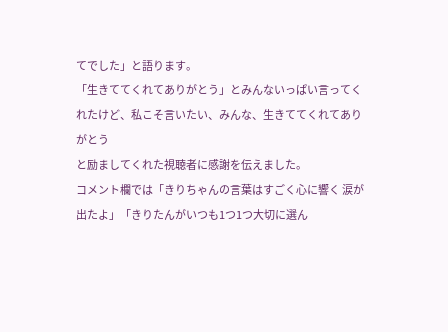てでした」と語ります。
「生きててくれてありがとう」とみんないっぱい言ってくれたけど、私こそ言いたい、みんな、生きててくれてありがとう
と励ましてくれた視聴者に感謝を伝えました。
コメント欄では「きりちゃんの言葉はすごく心に響く 涙が出たよ」「きりたんがいつも1つ1つ大切に選ん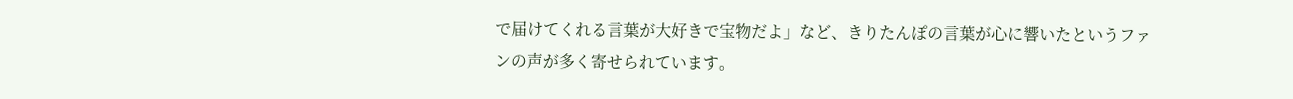で届けてくれる言葉が大好きで宝物だよ」など、きりたんぽの言葉が心に響いたというファンの声が多く寄せられています。